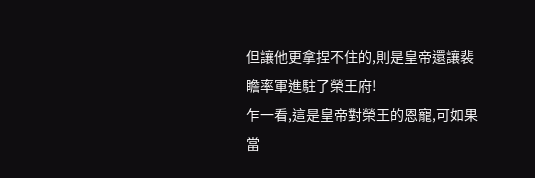但讓他更拿捏不住的,則是皇帝還讓裴瞻率軍進駐了榮王府!
乍一看,這是皇帝對榮王的恩寵,可如果當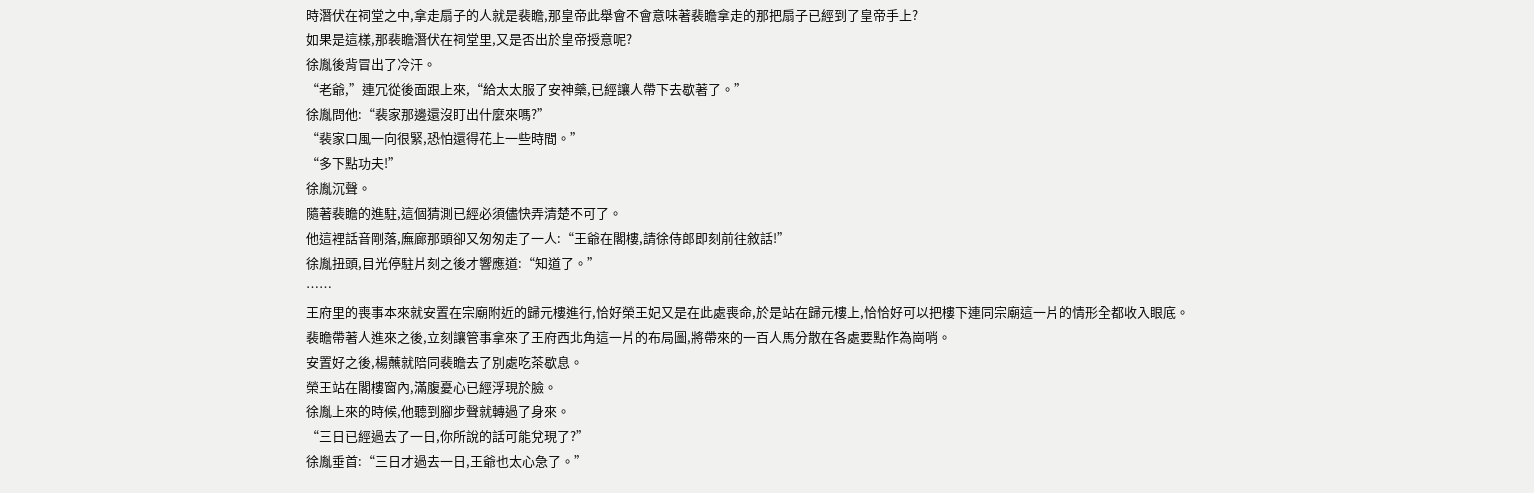時潛伏在祠堂之中,拿走扇子的人就是裴瞻,那皇帝此舉會不會意味著裴瞻拿走的那把扇子已經到了皇帝手上?
如果是這樣,那裴瞻潛伏在祠堂里,又是否出於皇帝授意呢?
徐胤後背冒出了冷汗。
“老爺,”連冗從後面跟上來,“給太太服了安神藥,已經讓人帶下去歇著了。”
徐胤問他:“裴家那邊還沒盯出什麼來嗎?”
“裴家口風一向很緊,恐怕還得花上一些時間。”
“多下點功夫!”
徐胤沉聲。
隨著裴瞻的進駐,這個猜測已經必須儘快弄清楚不可了。
他這裡話音剛落,廡廊那頭卻又匆匆走了一人:“王爺在閣樓,請徐侍郎即刻前往敘話!”
徐胤扭頭,目光停駐片刻之後才響應道:“知道了。”
……
王府里的喪事本來就安置在宗廟附近的歸元樓進行,恰好榮王妃又是在此處喪命,於是站在歸元樓上,恰恰好可以把樓下連同宗廟這一片的情形全都收入眼底。
裴瞻帶著人進來之後,立刻讓管事拿來了王府西北角這一片的布局圖,將帶來的一百人馬分散在各處要點作為崗哨。
安置好之後,楊蘸就陪同裴瞻去了別處吃茶歇息。
榮王站在閣樓窗內,滿腹憂心已經浮現於臉。
徐胤上來的時候,他聽到腳步聲就轉過了身來。
“三日已經過去了一日,你所說的話可能兌現了?”
徐胤垂首:“三日才過去一日,王爺也太心急了。”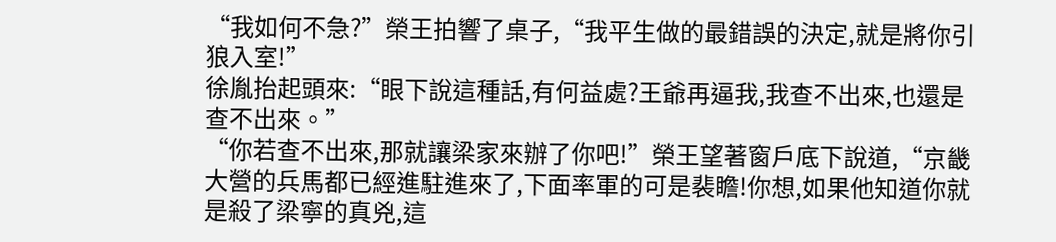“我如何不急?”榮王拍響了桌子,“我平生做的最錯誤的決定,就是將你引狼入室!”
徐胤抬起頭來:“眼下說這種話,有何益處?王爺再逼我,我查不出來,也還是查不出來。”
“你若查不出來,那就讓梁家來辦了你吧!”榮王望著窗戶底下說道,“京畿大營的兵馬都已經進駐進來了,下面率軍的可是裴瞻!你想,如果他知道你就是殺了梁寧的真兇,這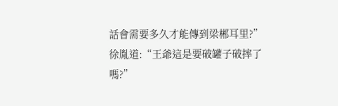話會需要多久才能傳到梁郴耳里?”
徐胤道:“王爺這是要破罐子破摔了嗎?”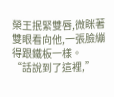榮王抿緊雙唇,微眯著雙眼看向他,一張臉繃得跟鐵板一樣。
“話說到了這裡,”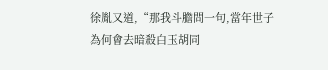徐胤又道,“那我斗膽問一句,當年世子為何會去暗殺白玉胡同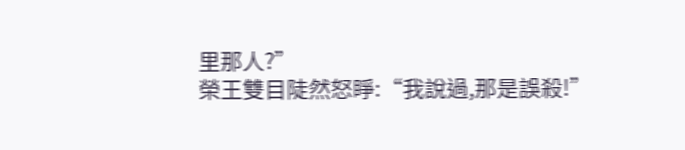里那人?”
榮王雙目陡然怒睜:“我說過,那是誤殺!”